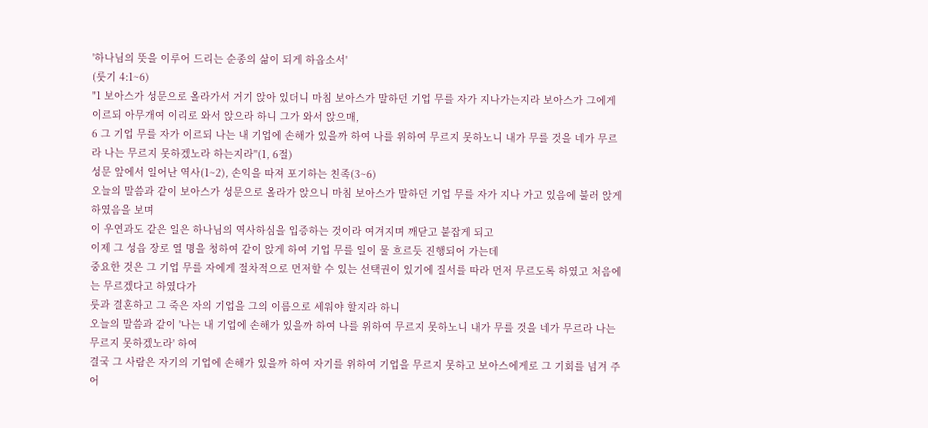'하나님의 뜻을 이루어 드리는 순종의 삶이 되게 하옵소서'
(룻기 4:1~6)
"1 보아스가 성문으로 올라가서 거기 앉아 있더니 마침 보아스가 말하던 기업 무를 자가 지나가는지라 보아스가 그에게 이르되 아무개여 이리로 와서 앉으라 하니 그가 와서 앉으매,
6 그 기업 무를 자가 이르되 나는 내 기업에 손해가 있을까 하여 나를 위하여 무르지 못하노니 내가 무를 것을 네가 무르라 나는 무르지 못하겠노라 하는지라''(1, 6절)
성문 앞에서 일어난 역사(1~2), 손익을 따져 포기하는 친족(3~6)
오늘의 말씀과 같이 보아스가 성문으로 올라가 앉으니 마침 보아스가 말하던 기업 무를 자가 지나 가고 있음에 불러 앉게 하였음을 보며
이 우연과도 같은 일은 하나님의 역사하심을 입증하는 것이라 여겨지며 깨닫고 붙잡게 되고
이제 그 성읍 장로 열 명을 청하여 같이 앉게 하여 기업 무를 일이 물 흐르듯 진행되어 가는데
중요한 것은 그 기업 무를 자에게 절차적으로 먼저할 수 있는 선택권이 있기에 질서를 따라 먼저 무르도록 하였고 처음에는 무르겠다고 하였다가
룻과 결혼하고 그 죽은 자의 기업을 그의 이름으로 세워야 할지라 하니
오늘의 말씀과 같이 '나는 내 기업에 손해가 있을까 하여 나를 위하여 무르지 못하노니 내가 무를 것을 네가 무르라 나는 무르지 못하겠노라' 하여
결국 그 사람은 자기의 기업에 손해가 있을까 하여 자기를 위하여 기업을 무르지 못하고 보아스에게로 그 기회를 넘겨 주어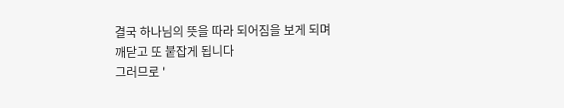결국 하나님의 뜻을 따라 되어짐을 보게 되며 깨닫고 또 붙잡게 됩니다
그러므로 '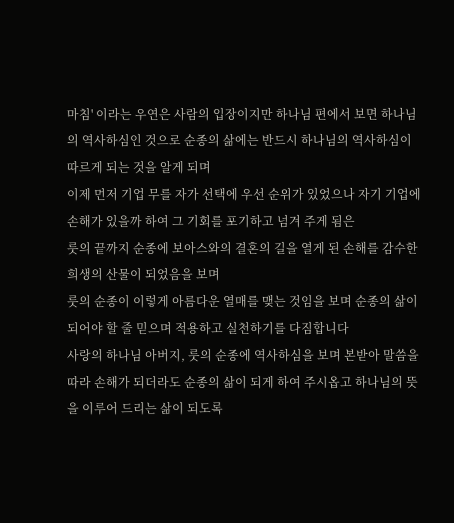마침' 이라는 우연은 사람의 입장이지만 하나님 편에서 보면 하나님의 역사하심인 것으로 순종의 삶에는 반드시 하나님의 역사하심이 따르게 되는 것을 알게 되며
이제 먼저 기업 무를 자가 선택에 우선 순위가 있었으나 자기 기업에 손해가 있을까 하여 그 기회를 포기하고 넘겨 주게 됨은
룻의 끝까지 순종에 보아스와의 결혼의 길을 열게 된 손해를 감수한 희생의 산물이 되었음을 보며
룻의 순종이 이렇게 아름다운 열매를 맺는 것임을 보며 순종의 삶이 되어야 할 줄 믿으며 적용하고 실천하기를 다짐합니다
사랑의 하나님 아버지, 룻의 순종에 역사하심을 보며 본받아 말씀을 따라 손해가 되더라도 순종의 삶이 되게 하여 주시옵고 하나님의 뜻을 이루어 드리는 삶이 되도록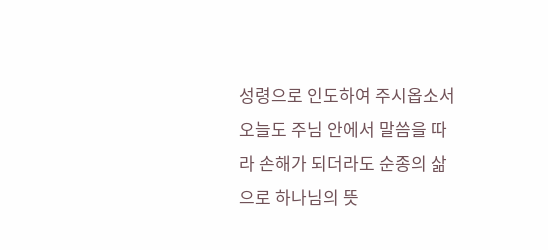성령으로 인도하여 주시옵소서
오늘도 주님 안에서 말씀을 따라 손해가 되더라도 순종의 삶으로 하나님의 뜻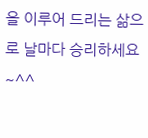을 이루어 드리는 삶으로 날마다 승리하세요~^^